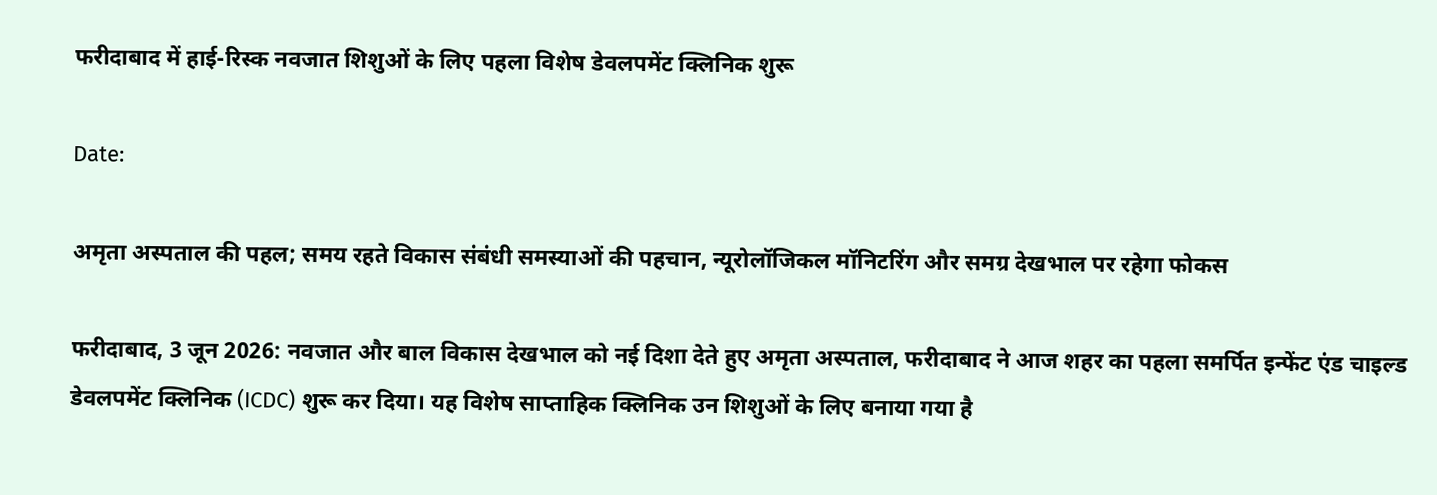फरीदाबाद में हाई-रिस्क नवजात शिशुओं के लिए पहला विशेष डेवलपमेंट क्लिनिक शुरू

Date:

अमृता अस्पताल की पहल; समय रहते विकास संबंधी समस्याओं की पहचान, न्यूरोलॉजिकल मॉनिटरिंग और समग्र देखभाल पर रहेगा फोकस

फरीदाबाद, 3 जून 2026: नवजात और बाल विकास देखभाल को नई दिशा देते हुए अमृता अस्पताल, फरीदाबाद ने आज शहर का पहला समर्पित इन्फेंट एंड चाइल्ड डेवलपमेंट क्लिनिक (ICDC) शुरू कर दिया। यह विशेष साप्ताहिक क्लिनिक उन शिशुओं के लिए बनाया गया है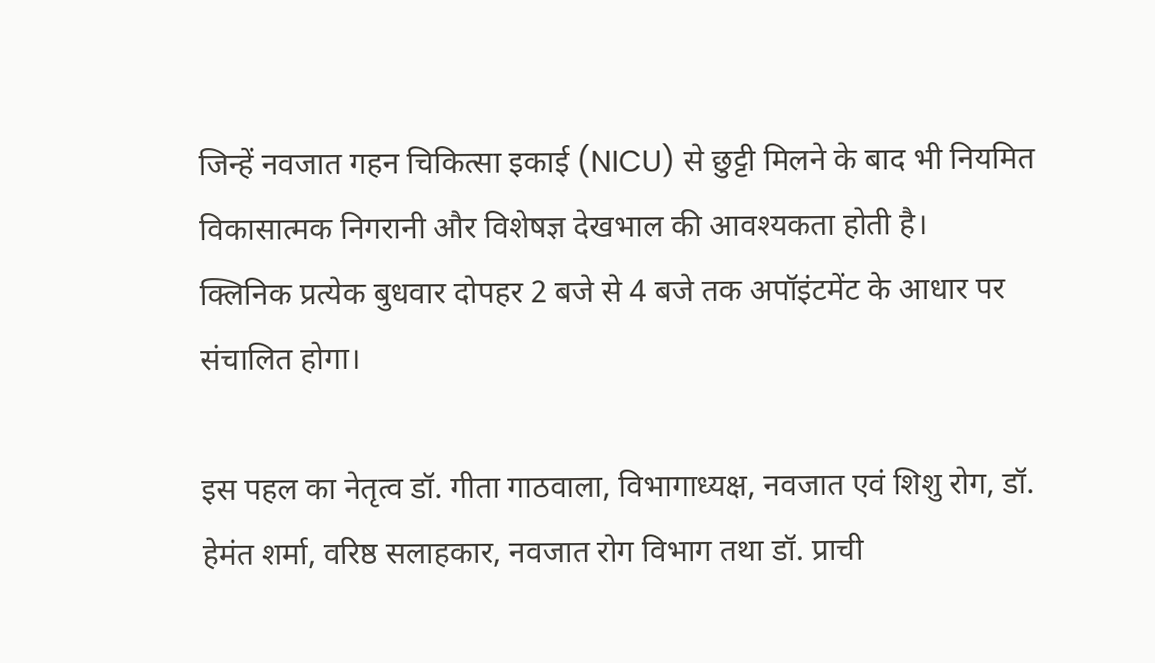जिन्हें नवजात गहन चिकित्सा इकाई (NICU) से छुट्टी मिलने के बाद भी नियमित विकासात्मक निगरानी और विशेषज्ञ देखभाल की आवश्यकता होती है।
क्लिनिक प्रत्येक बुधवार दोपहर 2 बजे से 4 बजे तक अपॉइंटमेंट के आधार पर संचालित होगा।

इस पहल का नेतृत्व डॉ. गीता गाठवाला, विभागाध्यक्ष, नवजात एवं शिशु रोग, डॉ. हेमंत शर्मा, वरिष्ठ सलाहकार, नवजात रोग विभाग तथा डॉ. प्राची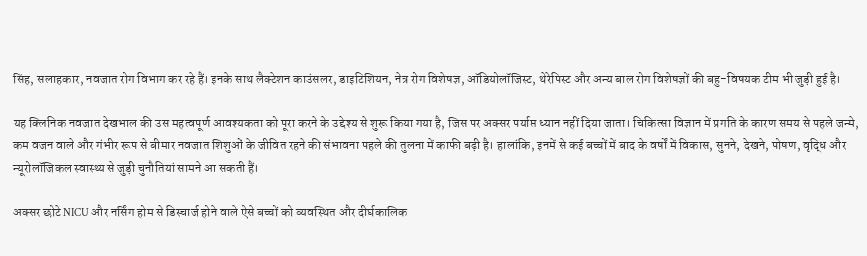सिंह, सलाहकार, नवजात रोग विभाग कर रहे हैं। इनके साथ लैक्टेशन काउंसलर, डाइटिशियन, नेत्र रोग विशेषज्ञ, ऑडियोलॉजिस्ट, थेरेपिस्ट और अन्य बाल रोग विशेषज्ञों की बहु-विषयक टीम भी जुड़ी हुई है।

यह क्लिनिक नवजात देखभाल की उस महत्वपूर्ण आवश्यकता को पूरा करने के उद्देश्य से शुरू किया गया है, जिस पर अक्सर पर्याप्त ध्यान नहीं दिया जाता। चिकित्सा विज्ञान में प्रगति के कारण समय से पहले जन्मे, कम वजन वाले और गंभीर रूप से बीमार नवजात शिशुओं के जीवित रहने की संभावना पहले की तुलना में काफी बढ़ी है। हालांकि, इनमें से कई बच्चों में बाद के वर्षों में विकास, सुनने, देखने, पोषण, वृद्धि और न्यूरोलॉजिकल स्वास्थ्य से जुड़ी चुनौतियां सामने आ सकती हैं।

अक्सर छोटे NICU और नर्सिंग होम से डिस्चार्ज होने वाले ऐसे बच्चों को व्यवस्थित और दीर्घकालिक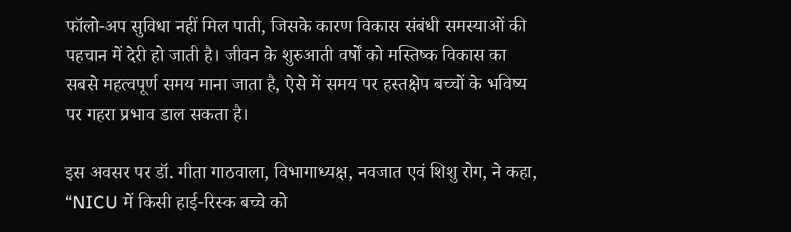फॉलो-अप सुविधा नहीं मिल पाती, जिसके कारण विकास संबंधी समस्याओं की पहचान में देरी हो जाती है। जीवन के शुरुआती वर्षों को मस्तिष्क विकास का सबसे महत्वपूर्ण समय माना जाता है, ऐसे में समय पर हस्तक्षेप बच्चों के भविष्य पर गहरा प्रभाव डाल सकता है।

इस अवसर पर डॉ. गीता गाठवाला, विभागाध्यक्ष, नवजात एवं शिशु रोग, ने कहा, “NICU में किसी हाई-रिस्क बच्चे को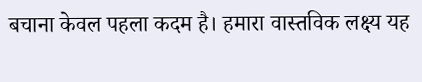बचाना केवल पहला कदम है। हमारा वास्तविक लक्ष्य यह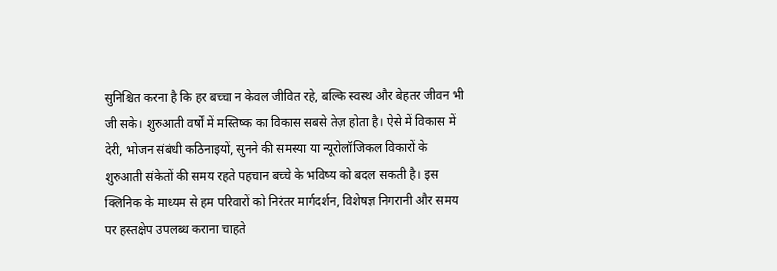सुनिश्चित करना है कि हर बच्चा न केवल जीवित रहे, बल्कि स्वस्थ और बेहतर जीवन भी जी सके। शुरुआती वर्षों में मस्तिष्क का विकास सबसे तेज़ होता है। ऐसे में विकास में देरी, भोजन संबंधी कठिनाइयों, सुनने की समस्या या न्यूरोलॉजिकल विकारों के शुरुआती संकेतों की समय रहते पहचान बच्चे के भविष्य को बदल सकती है। इस क्लिनिक के माध्यम से हम परिवारों को निरंतर मार्गदर्शन, विशेषज्ञ निगरानी और समय पर हस्तक्षेप उपलब्ध कराना चाहते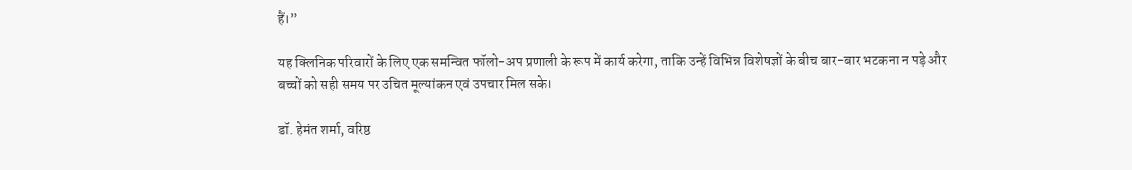हैं।”

यह क्लिनिक परिवारों के लिए एक समन्वित फॉलो-अप प्रणाली के रूप में कार्य करेगा, ताकि उन्हें विभिन्न विशेषज्ञों के बीच बार-बार भटकना न पड़े और बच्चों को सही समय पर उचित मूल्यांकन एवं उपचार मिल सके।

डॉ. हेमंत शर्मा, वरिष्ठ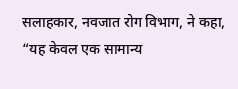सलाहकार, नवजात रोग विभाग, ने कहा, “यह केवल एक सामान्य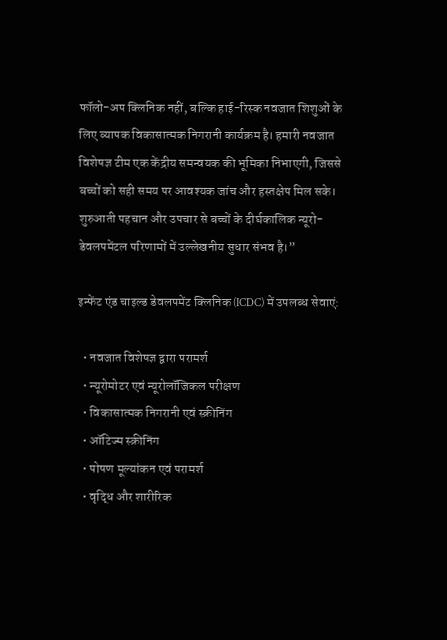फॉलो-अप क्लिनिक नहीं, बल्कि हाई-रिस्क नवजात शिशुओं के लिए व्यापक विकासात्मक निगरानी कार्यक्रम है। हमारी नवजात विशेषज्ञ टीम एक केंद्रीय समन्वयक की भूमिका निभाएगी, जिससे बच्चों को सही समय पर आवश्यक जांच और हस्तक्षेप मिल सके। शुरुआती पहचान और उपचार से बच्चों के दीर्घकालिक न्यूरो-डेवलपमेंटल परिणामों में उल्लेखनीय सुधार संभव है।”

इन्फेंट एंड चाइल्ड डेवलपमेंट क्लिनिक (ICDC) में उपलब्ध सेवाएं:

  • नवजात विशेषज्ञ द्वारा परामर्श
  • न्यूरोमोटर एवं न्यूरोलॉजिकल परीक्षण
  • विकासात्मक निगरानी एवं स्क्रीनिंग
  • ऑटिज्म स्क्रीनिंग
  • पोषण मूल्यांकन एवं परामर्श
  • वृद्धि और शारीरिक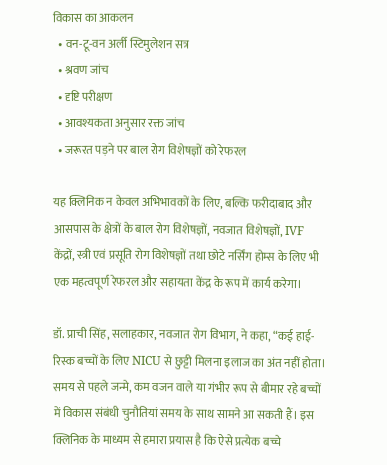विकास का आकलन
  • वन-टू-वन अर्ली स्टिमुलेशन सत्र
  • श्रवण जांच
  • दृष्टि परीक्षण
  • आवश्यकता अनुसार रक्त जांच
  • जरूरत पड़ने पर बाल रोग विशेषज्ञों को रेफरल

यह क्लिनिक न केवल अभिभावकों के लिए, बल्कि फरीदाबाद और आसपास के क्षेत्रों के बाल रोग विशेषज्ञों, नवजात विशेषज्ञों, IVF केंद्रों, स्त्री एवं प्रसूति रोग विशेषज्ञों तथा छोटे नर्सिंग होम्स के लिए भी एक महत्वपूर्ण रेफरल और सहायता केंद्र के रूप में कार्य करेगा।

डॉ. प्राची सिंह, सलाहकार, नवजात रोग विभाग, ने कहा, “कई हाई-रिस्क बच्चों के लिए NICU से छुट्टी मिलना इलाज का अंत नहीं होता। समय से पहले जन्मे, कम वजन वाले या गंभीर रूप से बीमार रहे बच्चों में विकास संबंधी चुनौतियां समय के साथ सामने आ सकती हैं। इस क्लिनिक के माध्यम से हमारा प्रयास है कि ऐसे प्रत्येक बच्चे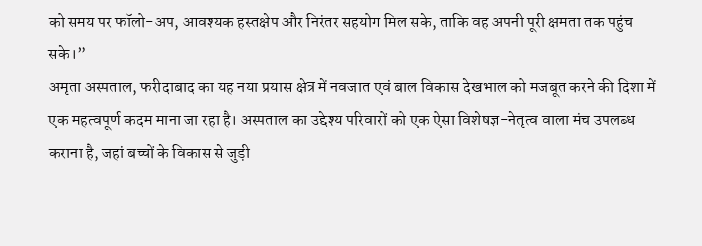को समय पर फॉलो-अप, आवश्यक हस्तक्षेप और निरंतर सहयोग मिल सके, ताकि वह अपनी पूरी क्षमता तक पहुंच सके।”
अमृता अस्पताल, फरीदाबाद का यह नया प्रयास क्षेत्र में नवजात एवं बाल विकास देखभाल को मजबूत करने की दिशा में एक महत्वपूर्ण कदम माना जा रहा है। अस्पताल का उद्देश्य परिवारों को एक ऐसा विशेषज्ञ-नेतृत्व वाला मंच उपलब्ध कराना है, जहां बच्चों के विकास से जुड़ी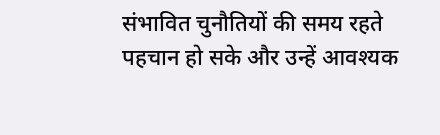संभावित चुनौतियों की समय रहते पहचान हो सके और उन्हें आवश्यक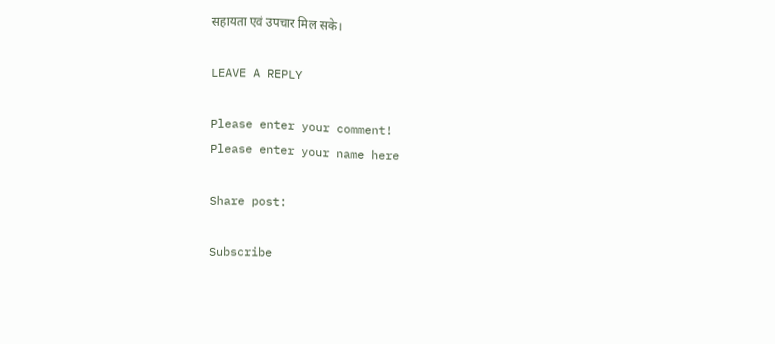सहायता एवं उपचार मिल सके।

LEAVE A REPLY

Please enter your comment!
Please enter your name here

Share post:

Subscribe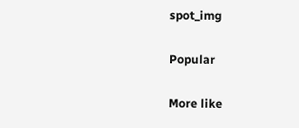spot_img

Popular

More like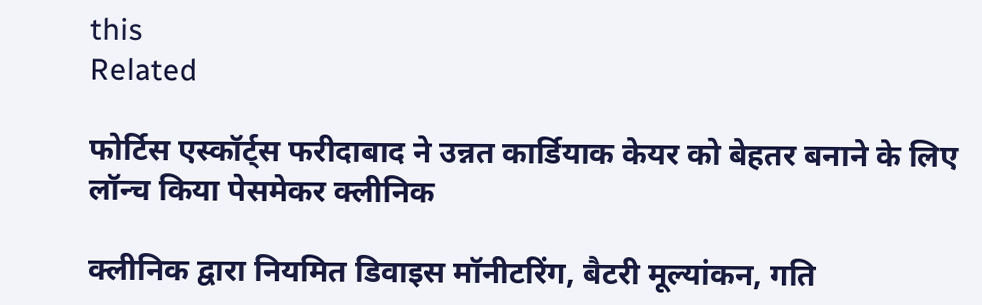this
Related

फोर्टिस एस्कॉर्ट्स फरीदाबाद ने उन्नत कार्डियाक केयर को बेहतर बनाने के लिए लॉन्च किया पेसमेकर क्लीनिक

क्लीनिक द्वारा नियमित डिवाइस मॉनीटरिंग, बैटरी मूल्यांकन, गति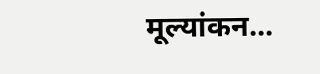मूल्यांकन...